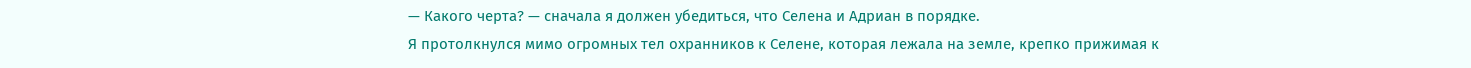— Какого черта? — сначала я должен убедиться, что Селена и Адриан в порядке.
Я протолкнулся мимо огромных тел охранников к Селене, которая лежала на земле, крепко прижимая к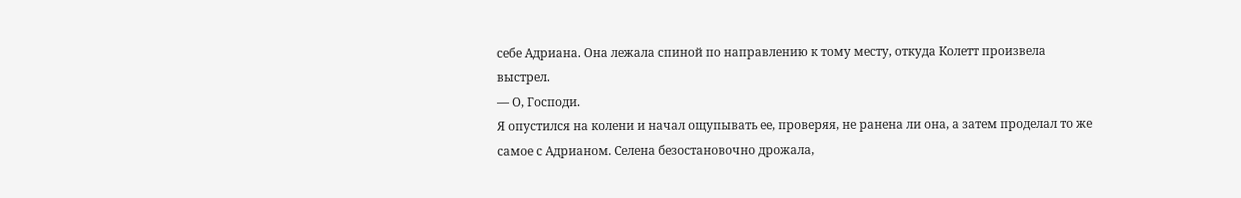себе Адриана. Она лежала спиной по направлению к тому месту, откуда Колетт произвела выстрел.
— О, Господи.
Я опустился на колени и начал ощупывать ее, проверяя, не ранена ли она, а затем проделал то же самое с Адрианом. Селена безостановочно дрожала,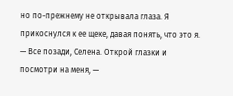но по-прежнему не открывала глаза. Я прикоснулся к ее щеке, давая понять, что это я.
— Все позади, Селена. Открой глазки и посмотри на меня, —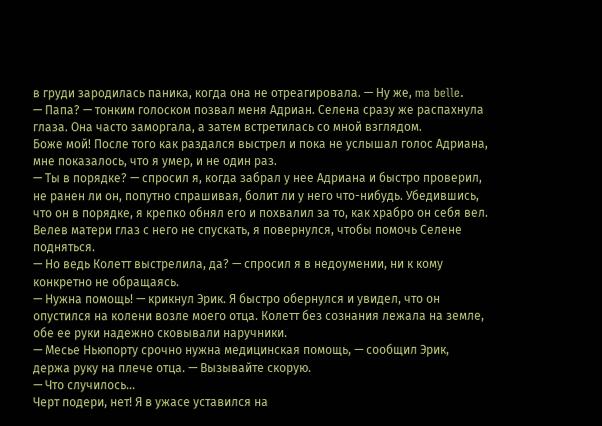в груди зародилась паника, когда она не отреагировала. — Ну же, ma belle.
— Папа? — тонким голоском позвал меня Адриан. Селена сразу же распахнула глаза. Она часто заморгала, а затем встретилась со мной взглядом.
Боже мой! После того как раздался выстрел и пока не услышал голос Адриана, мне показалось, что я умер, и не один раз.
— Ты в порядке? — спросил я, когда забрал у нее Адриана и быстро проверил, не ранен ли он, попутно спрашивая, болит ли у него что-нибудь. Убедившись, что он в порядке, я крепко обнял его и похвалил за то, как храбро он себя вел. Велев матери глаз с него не спускать, я повернулся, чтобы помочь Селене подняться.
— Но ведь Колетт выстрелила, да? — спросил я в недоумении, ни к кому конкретно не обращаясь.
— Нужна помощь! — крикнул Эрик. Я быстро обернулся и увидел, что он опустился на колени возле моего отца. Колетт без сознания лежала на земле, обе ее руки надежно сковывали наручники.
— Месье Ньюпорту срочно нужна медицинская помощь, — сообщил Эрик, держа руку на плече отца. — Вызывайте скорую.
— Что случилось…
Черт подери, нет! Я в ужасе уставился на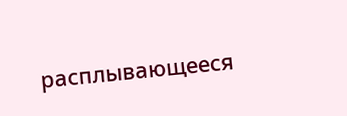расплывающееся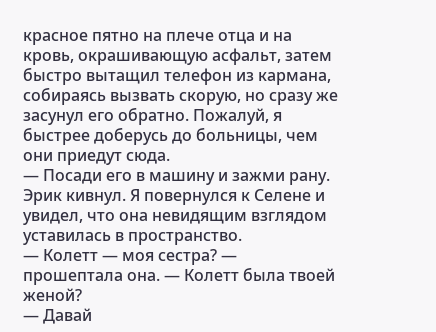красное пятно на плече отца и на кровь, окрашивающую асфальт, затем быстро вытащил телефон из кармана, собираясь вызвать скорую, но сразу же засунул его обратно. Пожалуй, я быстрее доберусь до больницы, чем они приедут сюда.
— Посади его в машину и зажми рану.
Эрик кивнул. Я повернулся к Селене и увидел, что она невидящим взглядом уставилась в пространство.
— Колетт — моя сестра? — прошептала она. — Колетт была твоей женой?
— Давай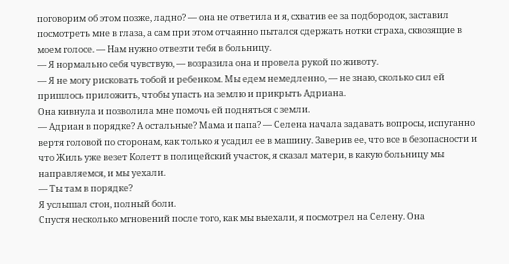поговорим об этом позже, ладно? — она не ответила и я, схватив ее за подбородок, заставил посмотреть мне в глаза, а сам при этом отчаянно пытался сдержать нотки страха, сквозящие в моем голосе. — Нам нужно отвезти тебя в больницу.
— Я нормально себя чувствую, — возразила она и провела рукой по животу.
— Я не могу рисковать тобой и ребенком. Мы едем немедленно, — не знаю, сколько сил ей пришлось приложить, чтобы упасть на землю и прикрыть Адриана.
Она кивнула и позволила мне помочь ей подняться с земли.
— Адриан в порядке? А остальные? Мама и папа? — Селена начала задавать вопросы, испуганно вертя головой по сторонам, как только я усадил ее в машину. Заверив ее, что все в безопасности и что Жиль уже везет Колетт в полицейский участок, я сказал матери, в какую больницу мы направляемся, и мы уехали.
— Ты там в порядке?
Я услышал стон, полный боли.
Спустя несколько мгновений после того, как мы выехали, я посмотрел на Селену. Она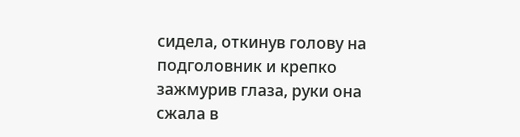сидела, откинув голову на подголовник и крепко зажмурив глаза, руки она сжала в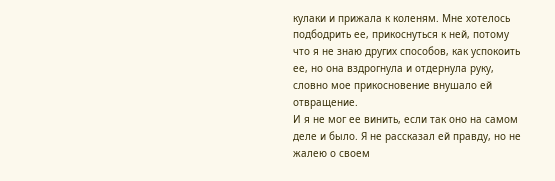кулаки и прижала к коленям. Мне хотелось подбодрить ее, прикоснуться к ней, потому что я не знаю других способов, как успокоить ее, но она вздрогнула и отдернула руку, словно мое прикосновение внушало ей отвращение.
И я не мог ее винить, если так оно на самом деле и было. Я не рассказал ей правду, но не жалею о своем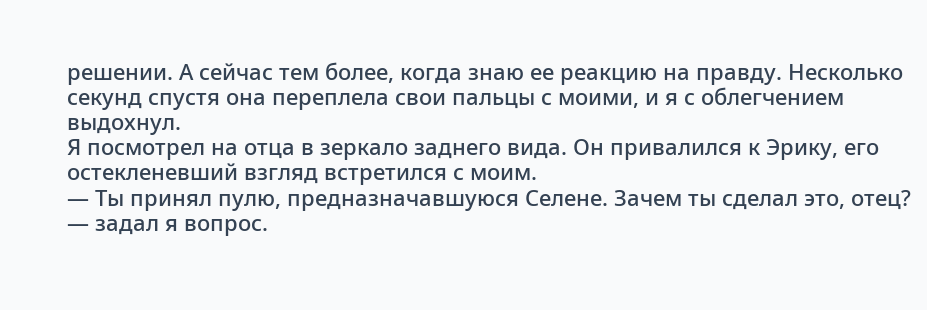решении. А сейчас тем более, когда знаю ее реакцию на правду. Несколько секунд спустя она переплела свои пальцы с моими, и я с облегчением выдохнул.
Я посмотрел на отца в зеркало заднего вида. Он привалился к Эрику, его остекленевший взгляд встретился с моим.
— Ты принял пулю, предназначавшуюся Селене. Зачем ты сделал это, отец? — задал я вопрос.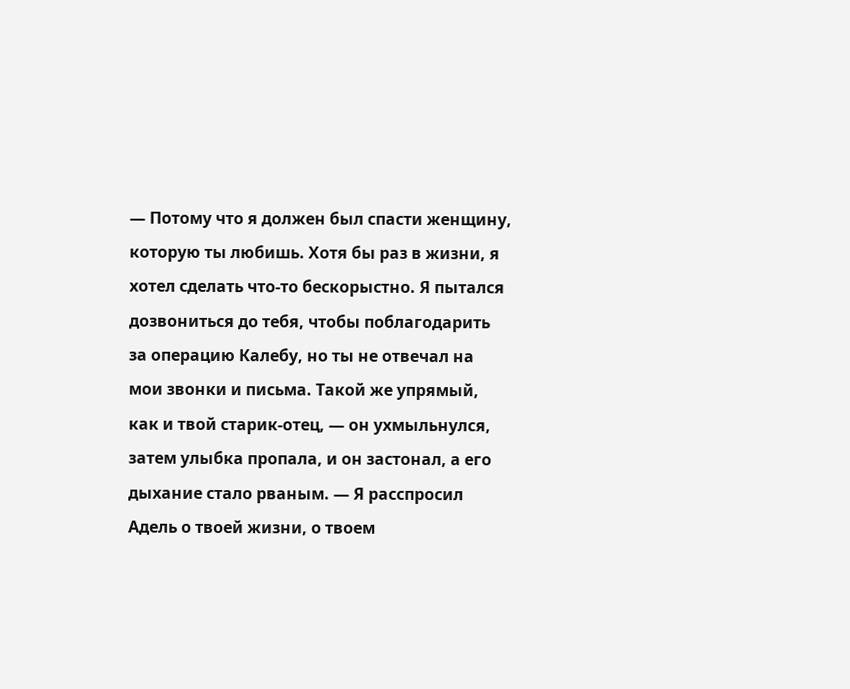— Потому что я должен был спасти женщину, которую ты любишь. Хотя бы раз в жизни, я хотел сделать что-то бескорыстно. Я пытался дозвониться до тебя, чтобы поблагодарить за операцию Калебу, но ты не отвечал на мои звонки и письма. Такой же упрямый, как и твой старик-отец, — он ухмыльнулся, затем улыбка пропала, и он застонал, а его дыхание стало рваным. — Я расспросил Адель о твоей жизни, о твоем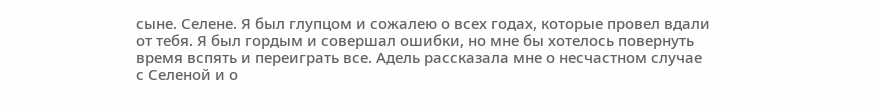сыне. Селене. Я был глупцом и сожалею о всех годах, которые провел вдали от тебя. Я был гордым и совершал ошибки, но мне бы хотелось повернуть время вспять и переиграть все. Адель рассказала мне о несчастном случае с Селеной и о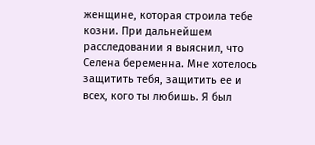женщине, которая строила тебе козни. При дальнейшем расследовании я выяснил, что Селена беременна. Мне хотелось защитить тебя, защитить ее и всех, кого ты любишь. Я был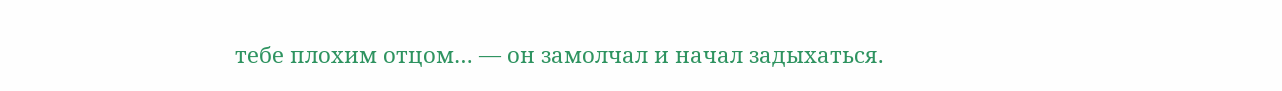тебе плохим отцом… — он замолчал и начал задыхаться.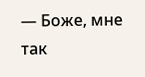— Боже, мне так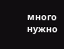много нужно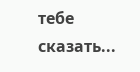тебе сказать...